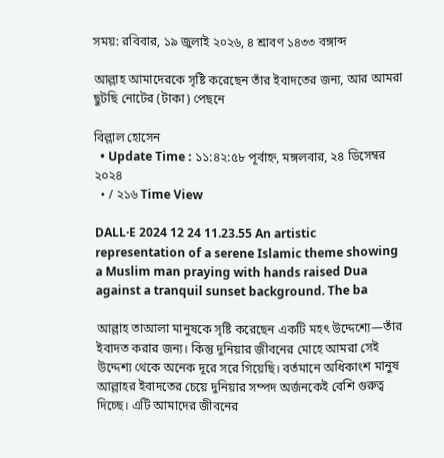সময়: রবিবার, ১৯ জুলাই ২০২৬, ৪ শ্রাবণ ১৪৩৩ বঙ্গাব্দ

আল্লাহ আমাদেরকে সৃষ্টি করেছেন তাঁর ইবাদতের জন্য, আর আমরা ছুটছি নোটের (টাকা) পেছনে

বিল্লাল হোসেন
  • Update Time : ১১:৪২:৫৮ পূর্বাহ্ন, মঙ্গলবার, ২৪ ডিসেম্বর ২০২৪
  • / ২১৬ Time View

DALL·E 2024 12 24 11.23.55 An artistic representation of a serene Islamic theme showing a Muslim man praying with hands raised Dua against a tranquil sunset background. The ba

আল্লাহ তাআলা মানুষকে সৃষ্টি করেছেন একটি মহৎ উদ্দেশ্যে—তাঁর ইবাদত করার জন্য। কিন্তু দুনিয়ার জীবনের মোহে আমরা সেই উদ্দেশ্য থেকে অনেক দূরে সরে গিয়েছি। বর্তমানে অধিকাংশ মানুষ আল্লাহর ইবাদতের চেয়ে দুনিয়ার সম্পদ অর্জনকেই বেশি গুরুত্ব দিচ্ছে। এটি আমাদের জীবনের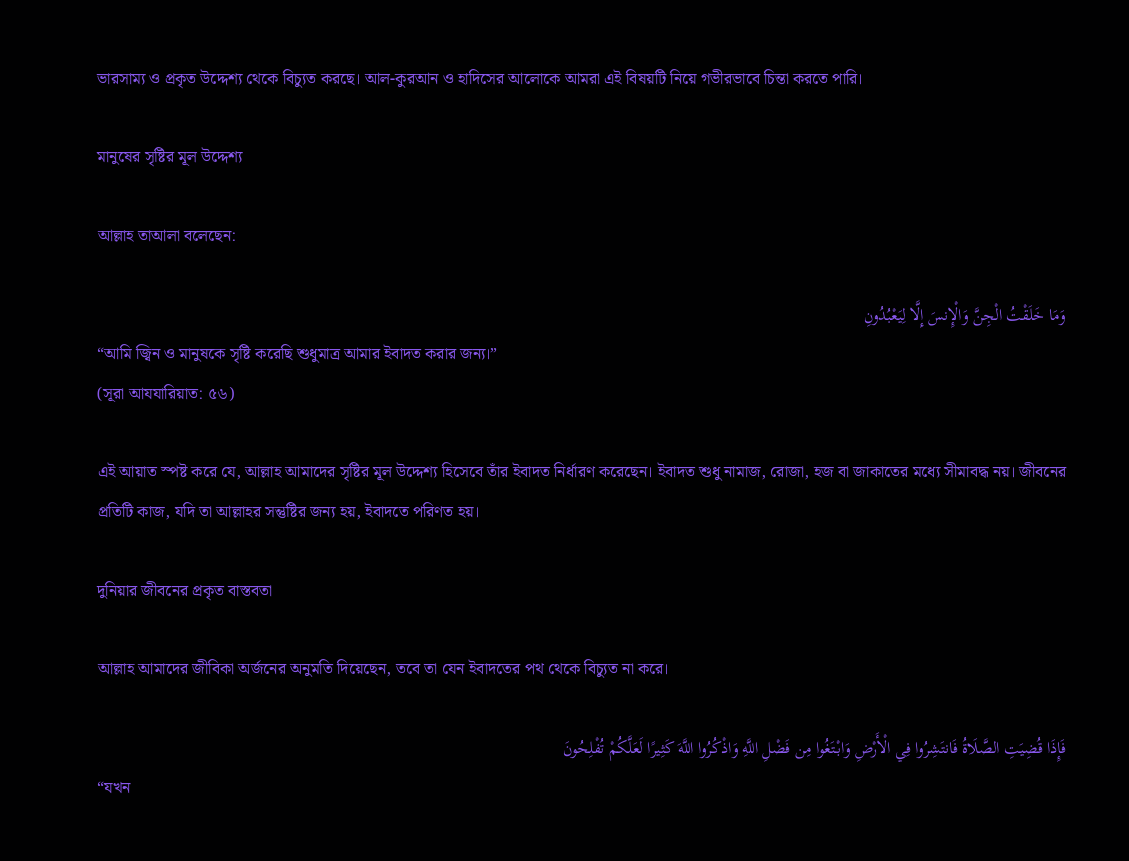ভারসাম্য ও প্রকৃত উদ্দেশ্য থেকে বিচ্যুত করছে। আল-কুরআন ও হাদিসের আলোকে আমরা এই বিষয়টি নিয়ে গভীরভাবে চিন্তা করতে পারি।

মানুষের সৃষ্টির মূল উদ্দেশ্য

আল্লাহ তাআলা বলেছেন:

وَمَا خَلَقْتُ الْجِنَّ وَالْإِنسَ إِلَّا لِيَعْبُدُونِ
“আমি জ্বিন ও মানুষকে সৃষ্টি করেছি শুধুমাত্র আমার ইবাদত করার জন্য।”
(সূরা আযযারিয়াত: ৫৬)

এই আয়াত স্পষ্ট করে যে, আল্লাহ আমাদের সৃষ্টির মূল উদ্দেশ্য হিসেবে তাঁর ইবাদত নির্ধারণ করেছেন। ইবাদত শুধু নামাজ, রোজা, হজ বা জাকাতের মধ্যে সীমাবদ্ধ নয়। জীবনের প্রতিটি কাজ, যদি তা আল্লাহর সন্তুষ্টির জন্য হয়, ইবাদতে পরিণত হয়।

দুনিয়ার জীবনের প্রকৃত বাস্তবতা

আল্লাহ আমাদের জীবিকা অর্জনের অনুমতি দিয়েছেন, তবে তা যেন ইবাদতের পথ থেকে বিচ্যুত না করে।

فَإِذَا قُضِيَتِ الصَّلَاةُ فَانتَشِرُوا فِي الْأَرْضِ وَابْتَغُوا مِن فَضْلِ اللَّهِ وَاذْكُرُوا اللَّهَ كَثِيرًا لَعَلَّكُمْ تُفْلِحُونَ
“যখন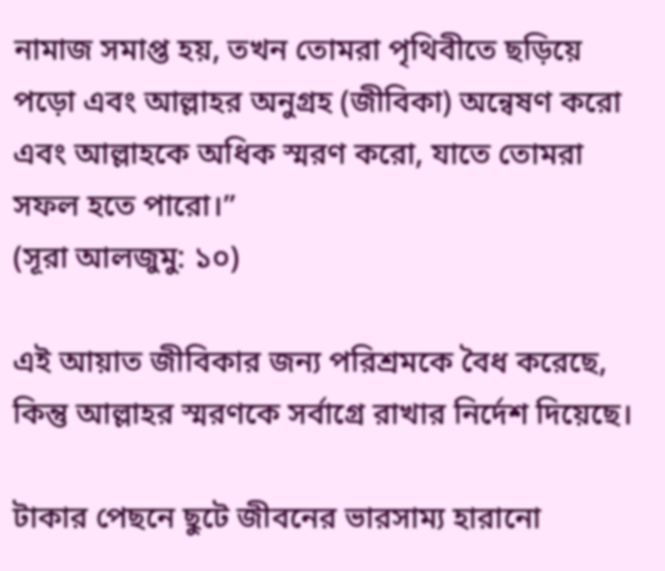নামাজ সমাপ্ত হয়, তখন তোমরা পৃথিবীতে ছড়িয়ে পড়ো এবং আল্লাহর অনুগ্রহ (জীবিকা) অন্বেষণ করো এবং আল্লাহকে অধিক স্মরণ করো, যাতে তোমরা সফল হতে পারো।”
(সূরা আলজুমু: ১০)

এই আয়াত জীবিকার জন্য পরিশ্রমকে বৈধ করেছে, কিন্তু আল্লাহর স্মরণকে সর্বাগ্রে রাখার নির্দেশ দিয়েছে।

টাকার পেছনে ছুটে জীবনের ভারসাম্য হারানো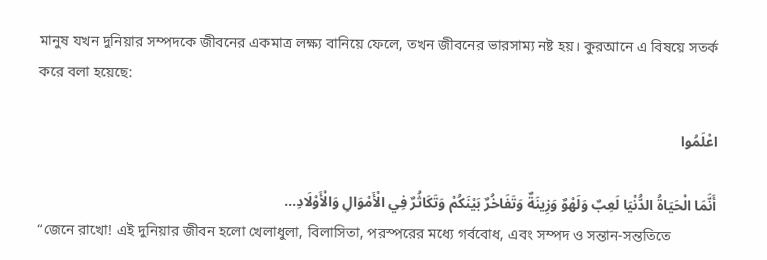মানুষ যখন দুনিয়ার সম্পদকে জীবনের একমাত্র লক্ষ্য বানিয়ে ফেলে, তখন জীবনের ভারসাম্য নষ্ট হয়। কুরআনে এ বিষয়ে সতর্ক করে বলা হয়েছে:

اعْلَمُوا

أَنَّمَا الْحَيَاةُ الدُّنْيَا لَعِبٌ وَلَهْوٌ وَزِينَةٌ وَتَفَاخُرٌ بَيْنَكُمْ وَتَكَاثُرٌ فِي الْأَمْوَالِ وَالْأَوْلَادِ…
“জেনে রাখো! এই দুনিয়ার জীবন হলো খেলাধুলা, বিলাসিতা, পরস্পরের মধ্যে গর্ববোধ, এবং সম্পদ ও সন্তান-সন্ততিতে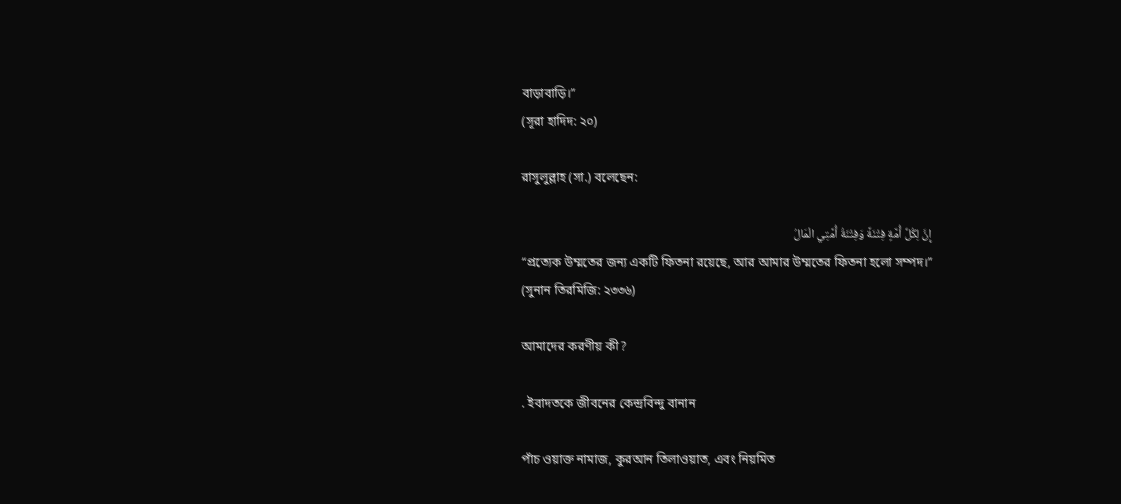বাড়াবাড়ি।”
(সূরা হাদিদ: ২০)

রাসুলুল্লাহ (সা.) বলেছেন:

إِنَّ لِكُلِّ أُمَّةٍ فِتْنَةً وَفِتْنَةُ أُمَّتِي الْمَالُ
“প্রত্যেক উম্মতের জন্য একটি ফিতনা রয়েছে, আর আমার উম্মতের ফিতনা হলো সম্পদ।”
(সুনান তিরমিজি: ২৩৩৬)

আমাদের করণীয় কী?

. ইবাদতকে জীবনের কেন্দ্রবিন্দু বানান

পাঁচ ওয়াক্ত নামাজ, কুরআন তিলাওয়াত, এবং নিয়মিত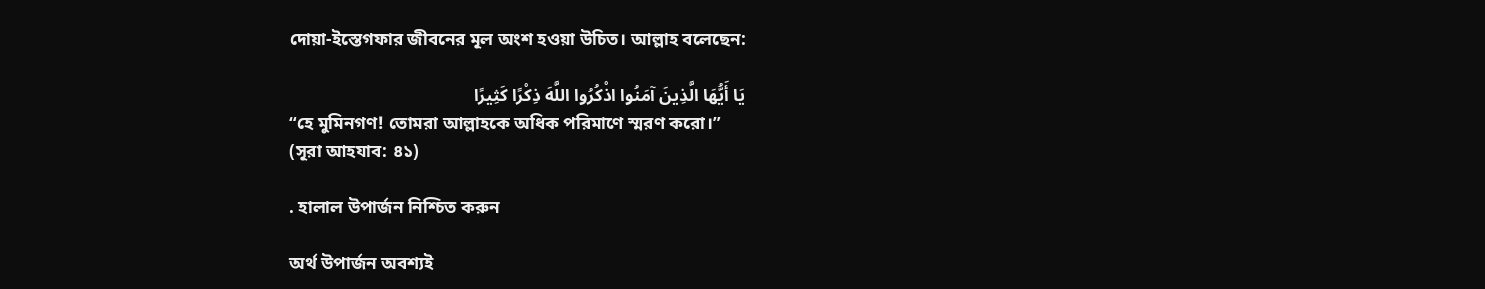দোয়া-ইস্তেগফার জীবনের মূল অংশ হওয়া উচিত। আল্লাহ বলেছেন:

يَا أَيُّهَا الَّذِينَ آمَنُوا اذْكُرُوا اللَّهَ ذِكْرًا كَثِيرًا
“হে মুমিনগণ! তোমরা আল্লাহকে অধিক পরিমাণে স্মরণ করো।”
(সূরা আহযাব: ৪১)

. হালাল উপার্জন নিশ্চিত করুন

অর্থ উপার্জন অবশ্যই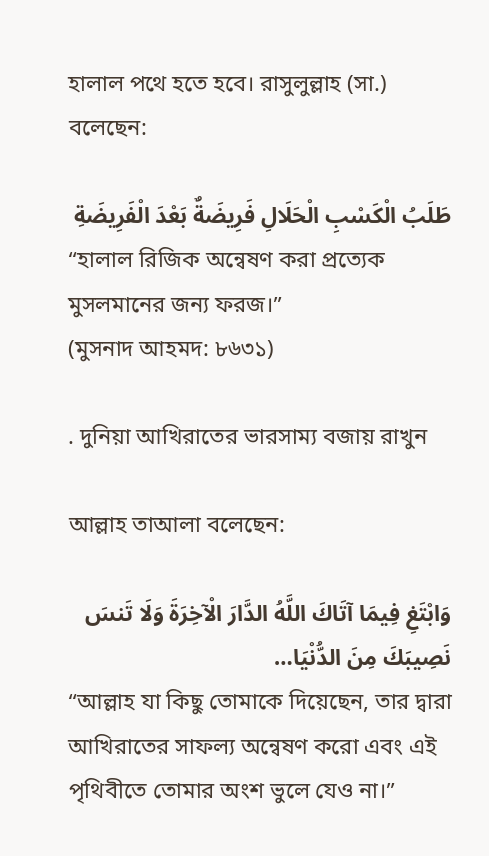হালাল পথে হতে হবে। রাসুলুল্লাহ (সা.) বলেছেন:

طَلَبُ الْكَسْبِ الْحَلَالِ فَرِيضَةٌ بَعْدَ الْفَرِيضَةِ
“হালাল রিজিক অন্বেষণ করা প্রত্যেক মুসলমানের জন্য ফরজ।”
(মুসনাদ আহমদ: ৮৬৩১)

. দুনিয়া আখিরাতের ভারসাম্য বজায় রাখুন

আল্লাহ তাআলা বলেছেন:

وَابْتَغِ فِيمَا آتَاكَ اللَّهُ الدَّارَ الْآخِرَةَ وَلَا تَنسَ نَصِيبَكَ مِنَ الدُّنْيَا…
“আল্লাহ যা কিছু তোমাকে দিয়েছেন, তার দ্বারা আখিরাতের সাফল্য অন্বেষণ করো এবং এই পৃথিবীতে তোমার অংশ ভুলে যেও না।”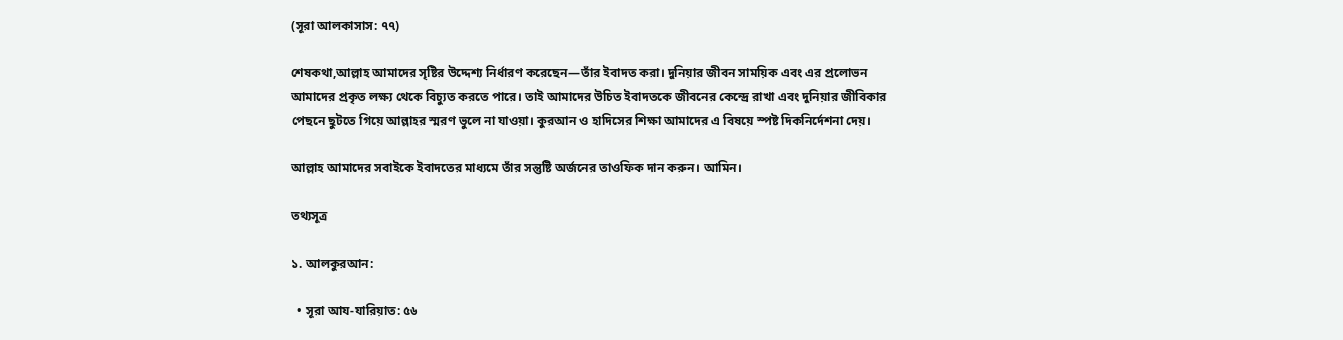(সূরা আলকাসাস: ৭৭)

শেষকথা,আল্লাহ আমাদের সৃষ্টির উদ্দেশ্য নির্ধারণ করেছেন—তাঁর ইবাদত করা। দুনিয়ার জীবন সাময়িক এবং এর প্রলোভন আমাদের প্রকৃত লক্ষ্য থেকে বিচ্যুত করতে পারে। তাই আমাদের উচিত ইবাদতকে জীবনের কেন্দ্রে রাখা এবং দুনিয়ার জীবিকার পেছনে ছুটতে গিয়ে আল্লাহর স্মরণ ভুলে না যাওয়া। কুরআন ও হাদিসের শিক্ষা আমাদের এ বিষয়ে স্পষ্ট দিকনির্দেশনা দেয়।

আল্লাহ আমাদের সবাইকে ইবাদতের মাধ্যমে তাঁর সন্তুষ্টি অর্জনের তাওফিক দান করুন। আমিন।

তথ্যসূত্র

১. আলকুরআন:

  • সূরা আয-যারিয়াত: ৫৬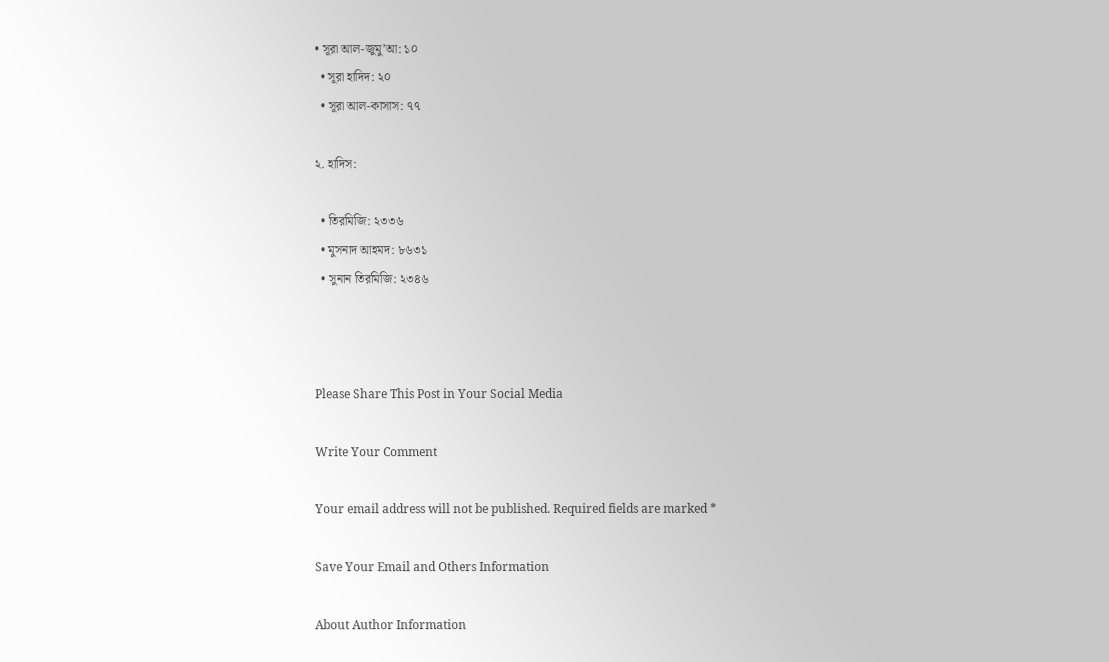• সূরা আল-জুমু’আ: ১০
  • সূরা হাদিদ: ২০
  • সূরা আল-কাসাস: ৭৭

২. হাদিস:

  • তিরমিজি: ২৩৩৬
  • মুসনাদ আহমদ: ৮৬৩১
  • সুনান তিরমিজি: ২৩৪৬



Please Share This Post in Your Social Media

Write Your Comment

Your email address will not be published. Required fields are marked *

Save Your Email and Others Information

About Author Information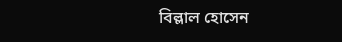বিল্লাল হোসেন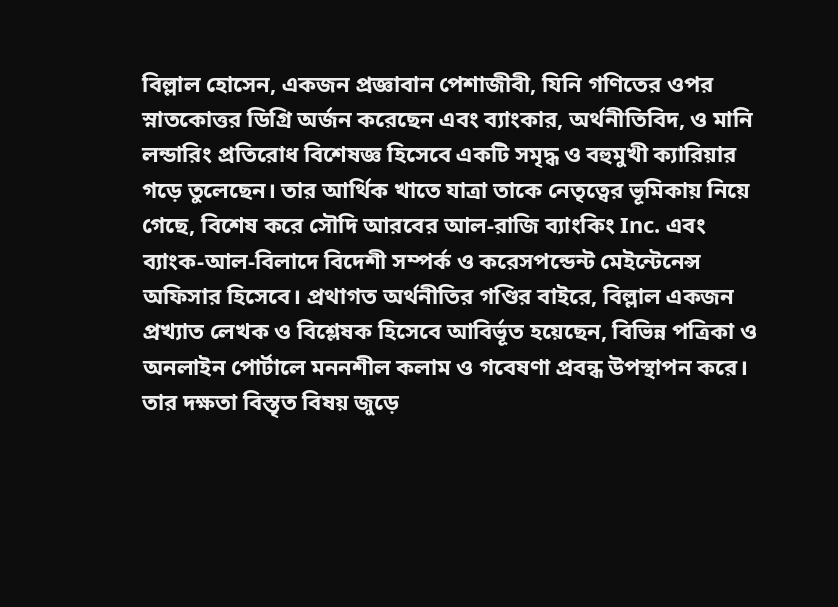বিল্লাল হোসেন, একজন প্রজ্ঞাবান পেশাজীবী, যিনি গণিতের ওপর স্নাতকোত্তর ডিগ্রি অর্জন করেছেন এবং ব্যাংকার, অর্থনীতিবিদ, ও মানি লন্ডারিং প্রতিরোধ বিশেষজ্ঞ হিসেবে একটি সমৃদ্ধ ও বহুমুখী ক্যারিয়ার গড়ে তুলেছেন। তার আর্থিক খাতে যাত্রা তাকে নেতৃত্বের ভূমিকায় নিয়ে গেছে, বিশেষ করে সৌদি আরবের আল-রাজি ব্যাংকিং Inc. এবং ব্যাংক-আল-বিলাদে বিদেশী সম্পর্ক ও করেসপন্ডেন্ট মেইন্টেনেন্স অফিসার হিসেবে। প্রথাগত অর্থনীতির গণ্ডির বাইরে, বিল্লাল একজন প্রখ্যাত লেখক ও বিশ্লেষক হিসেবে আবির্ভূত হয়েছেন, বিভিন্ন পত্রিকা ও অনলাইন পোর্টালে মননশীল কলাম ও গবেষণা প্রবন্ধ উপস্থাপন করে। তার দক্ষতা বিস্তৃত বিষয় জুড়ে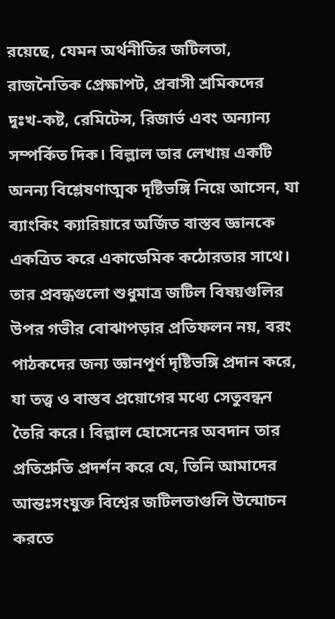রয়েছে, যেমন অর্থনীতির জটিলতা, রাজনৈতিক প্রেক্ষাপট, প্রবাসী শ্রমিকদের দুঃখ-কষ্ট, রেমিটেন্স, রিজার্ভ এবং অন্যান্য সম্পর্কিত দিক। বিল্লাল তার লেখায় একটি অনন্য বিশ্লেষণাত্মক দৃষ্টিভঙ্গি নিয়ে আসেন, যা ব্যাংকিং ক্যারিয়ারে অর্জিত বাস্তব জ্ঞানকে একত্রিত করে একাডেমিক কঠোরতার সাথে। তার প্রবন্ধগুলো শুধুমাত্র জটিল বিষয়গুলির উপর গভীর বোঝাপড়ার প্রতিফলন নয়, বরং পাঠকদের জন্য জ্ঞানপূর্ণ দৃষ্টিভঙ্গি প্রদান করে, যা তত্ত্ব ও বাস্তব প্রয়োগের মধ্যে সেতুবন্ধন তৈরি করে। বিল্লাল হোসেনের অবদান তার প্রতিশ্রুতি প্রদর্শন করে যে, তিনি আমাদের আন্তঃসংযুক্ত বিশ্বের জটিলতাগুলি উন্মোচন করতে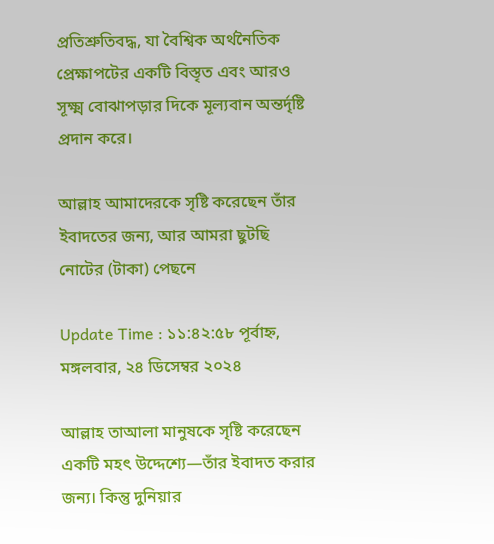প্রতিশ্রুতিবদ্ধ, যা বৈশ্বিক অর্থনৈতিক প্রেক্ষাপটের একটি বিস্তৃত এবং আরও সূক্ষ্ম বোঝাপড়ার দিকে মূল্যবান অন্তর্দৃষ্টি প্রদান করে।

আল্লাহ আমাদেরকে সৃষ্টি করেছেন তাঁর ইবাদতের জন্য, আর আমরা ছুটছি নোটের (টাকা) পেছনে

Update Time : ১১:৪২:৫৮ পূর্বাহ্ন, মঙ্গলবার, ২৪ ডিসেম্বর ২০২৪

আল্লাহ তাআলা মানুষকে সৃষ্টি করেছেন একটি মহৎ উদ্দেশ্যে—তাঁর ইবাদত করার জন্য। কিন্তু দুনিয়ার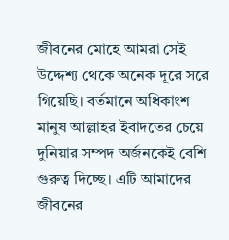জীবনের মোহে আমরা সেই উদ্দেশ্য থেকে অনেক দূরে সরে গিয়েছি। বর্তমানে অধিকাংশ মানুষ আল্লাহর ইবাদতের চেয়ে দুনিয়ার সম্পদ অর্জনকেই বেশি গুরুত্ব দিচ্ছে। এটি আমাদের জীবনের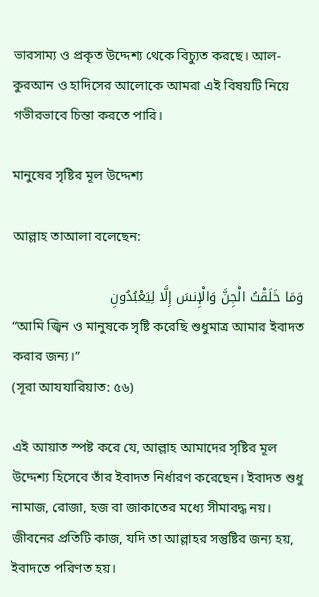ভারসাম্য ও প্রকৃত উদ্দেশ্য থেকে বিচ্যুত করছে। আল-কুরআন ও হাদিসের আলোকে আমরা এই বিষয়টি নিয়ে গভীরভাবে চিন্তা করতে পারি।

মানুষের সৃষ্টির মূল উদ্দেশ্য

আল্লাহ তাআলা বলেছেন:

وَمَا خَلَقْتُ الْجِنَّ وَالْإِنسَ إِلَّا لِيَعْبُدُونِ
“আমি জ্বিন ও মানুষকে সৃষ্টি করেছি শুধুমাত্র আমার ইবাদত করার জন্য।”
(সূরা আযযারিয়াত: ৫৬)

এই আয়াত স্পষ্ট করে যে, আল্লাহ আমাদের সৃষ্টির মূল উদ্দেশ্য হিসেবে তাঁর ইবাদত নির্ধারণ করেছেন। ইবাদত শুধু নামাজ, রোজা, হজ বা জাকাতের মধ্যে সীমাবদ্ধ নয়। জীবনের প্রতিটি কাজ, যদি তা আল্লাহর সন্তুষ্টির জন্য হয়, ইবাদতে পরিণত হয়।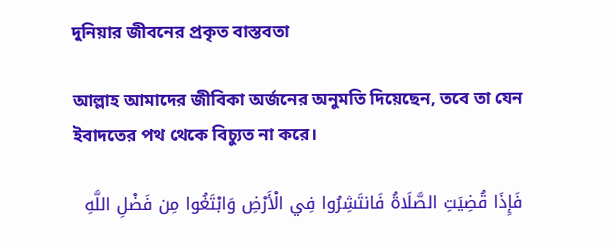দুনিয়ার জীবনের প্রকৃত বাস্তবতা

আল্লাহ আমাদের জীবিকা অর্জনের অনুমতি দিয়েছেন, তবে তা যেন ইবাদতের পথ থেকে বিচ্যুত না করে।

فَإِذَا قُضِيَتِ الصَّلَاةُ فَانتَشِرُوا فِي الْأَرْضِ وَابْتَغُوا مِن فَضْلِ اللَّهِ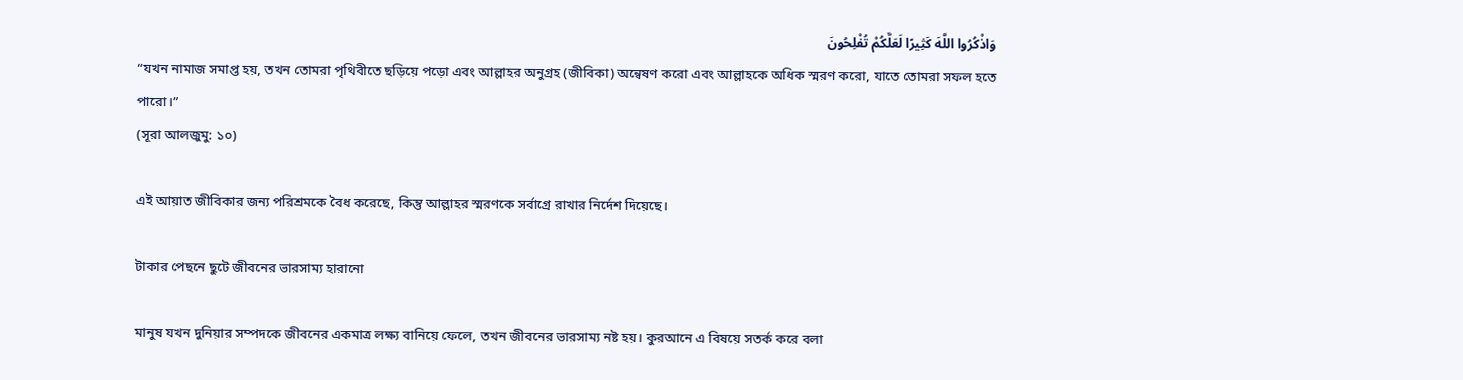وَاذْكُرُوا اللَّهَ كَثِيرًا لَعَلَّكُمْ تُفْلِحُونَ
“যখন নামাজ সমাপ্ত হয়, তখন তোমরা পৃথিবীতে ছড়িয়ে পড়ো এবং আল্লাহর অনুগ্রহ (জীবিকা) অন্বেষণ করো এবং আল্লাহকে অধিক স্মরণ করো, যাতে তোমরা সফল হতে পারো।”
(সূরা আলজুমু: ১০)

এই আয়াত জীবিকার জন্য পরিশ্রমকে বৈধ করেছে, কিন্তু আল্লাহর স্মরণকে সর্বাগ্রে রাখার নির্দেশ দিয়েছে।

টাকার পেছনে ছুটে জীবনের ভারসাম্য হারানো

মানুষ যখন দুনিয়ার সম্পদকে জীবনের একমাত্র লক্ষ্য বানিয়ে ফেলে, তখন জীবনের ভারসাম্য নষ্ট হয়। কুরআনে এ বিষয়ে সতর্ক করে বলা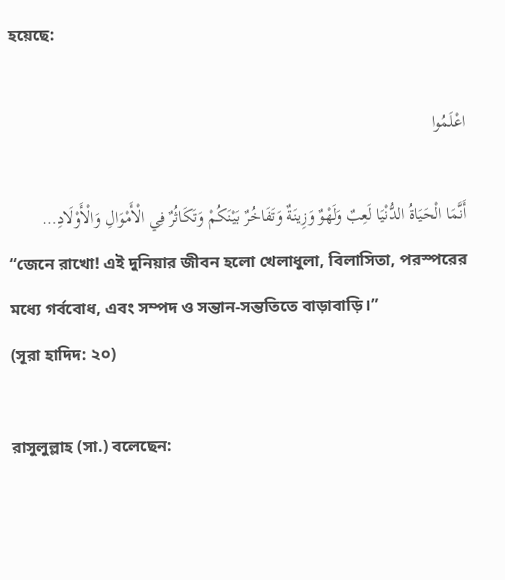হয়েছে:

اعْلَمُوا

أَنَّمَا الْحَيَاةُ الدُّنْيَا لَعِبٌ وَلَهْوٌ وَزِينَةٌ وَتَفَاخُرٌ بَيْنَكُمْ وَتَكَاثُرٌ فِي الْأَمْوَالِ وَالْأَوْلَادِ…
“জেনে রাখো! এই দুনিয়ার জীবন হলো খেলাধুলা, বিলাসিতা, পরস্পরের মধ্যে গর্ববোধ, এবং সম্পদ ও সন্তান-সন্ততিতে বাড়াবাড়ি।”
(সূরা হাদিদ: ২০)

রাসুলুল্লাহ (সা.) বলেছেন: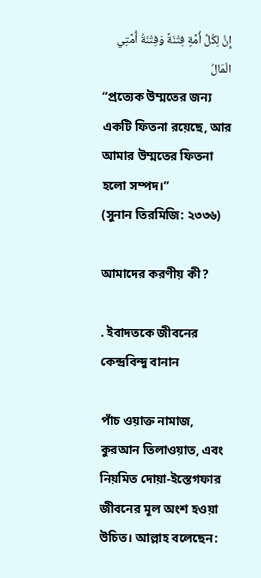إِنَّ لِكُلِّ أُمَّةٍ فِتْنَةً وَفِتْنَةُ أُمَّتِي الْمَالُ
“প্রত্যেক উম্মতের জন্য একটি ফিতনা রয়েছে, আর আমার উম্মতের ফিতনা হলো সম্পদ।”
(সুনান তিরমিজি: ২৩৩৬)

আমাদের করণীয় কী?

. ইবাদতকে জীবনের কেন্দ্রবিন্দু বানান

পাঁচ ওয়াক্ত নামাজ, কুরআন তিলাওয়াত, এবং নিয়মিত দোয়া-ইস্তেগফার জীবনের মূল অংশ হওয়া উচিত। আল্লাহ বলেছেন: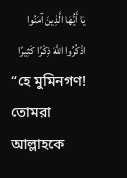يَا أَيُّهَا الَّذِينَ آمَنُوا اذْكُرُوا اللَّهَ ذِكْرًا كَثِيرًا
“হে মুমিনগণ! তোমরা আল্লাহকে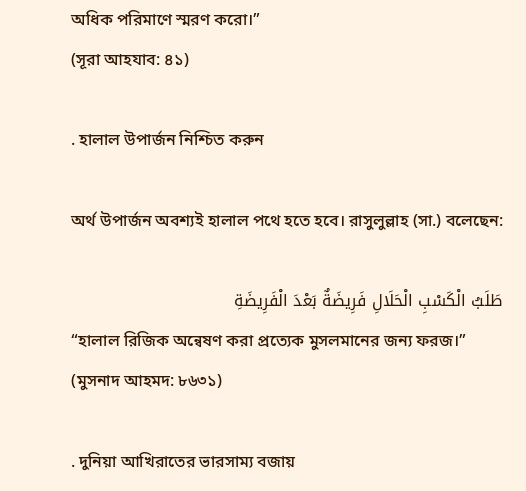অধিক পরিমাণে স্মরণ করো।”
(সূরা আহযাব: ৪১)

. হালাল উপার্জন নিশ্চিত করুন

অর্থ উপার্জন অবশ্যই হালাল পথে হতে হবে। রাসুলুল্লাহ (সা.) বলেছেন:

طَلَبُ الْكَسْبِ الْحَلَالِ فَرِيضَةٌ بَعْدَ الْفَرِيضَةِ
“হালাল রিজিক অন্বেষণ করা প্রত্যেক মুসলমানের জন্য ফরজ।”
(মুসনাদ আহমদ: ৮৬৩১)

. দুনিয়া আখিরাতের ভারসাম্য বজায়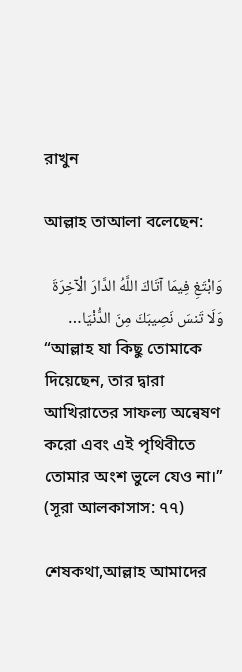রাখুন

আল্লাহ তাআলা বলেছেন:

وَابْتَغِ فِيمَا آتَاكَ اللَّهُ الدَّارَ الْآخِرَةَ وَلَا تَنسَ نَصِيبَكَ مِنَ الدُّنْيَا…
“আল্লাহ যা কিছু তোমাকে দিয়েছেন, তার দ্বারা আখিরাতের সাফল্য অন্বেষণ করো এবং এই পৃথিবীতে তোমার অংশ ভুলে যেও না।”
(সূরা আলকাসাস: ৭৭)

শেষকথা,আল্লাহ আমাদের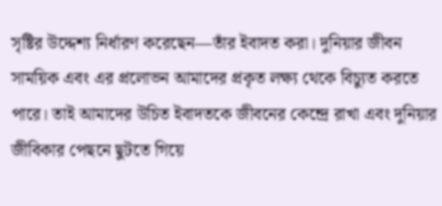সৃষ্টির উদ্দেশ্য নির্ধারণ করেছেন—তাঁর ইবাদত করা। দুনিয়ার জীবন সাময়িক এবং এর প্রলোভন আমাদের প্রকৃত লক্ষ্য থেকে বিচ্যুত করতে পারে। তাই আমাদের উচিত ইবাদতকে জীবনের কেন্দ্রে রাখা এবং দুনিয়ার জীবিকার পেছনে ছুটতে গিয়ে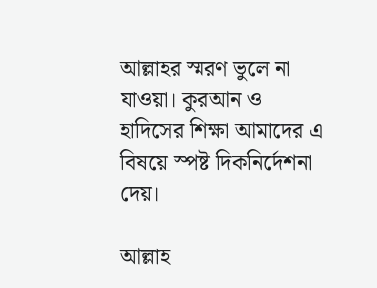আল্লাহর স্মরণ ভুলে না যাওয়া। কুরআন ও হাদিসের শিক্ষা আমাদের এ বিষয়ে স্পষ্ট দিকনির্দেশনা দেয়।

আল্লাহ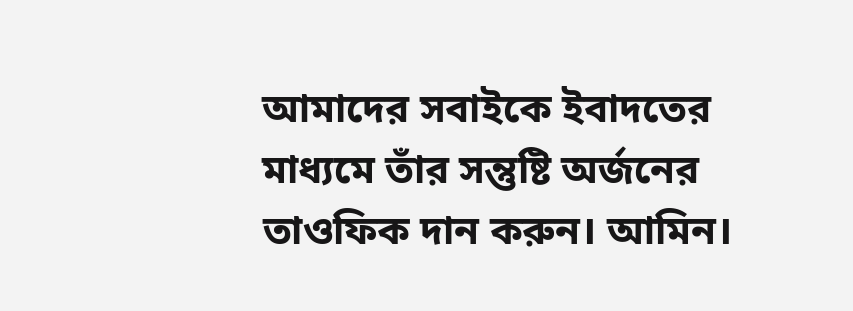আমাদের সবাইকে ইবাদতের মাধ্যমে তাঁর সন্তুষ্টি অর্জনের তাওফিক দান করুন। আমিন।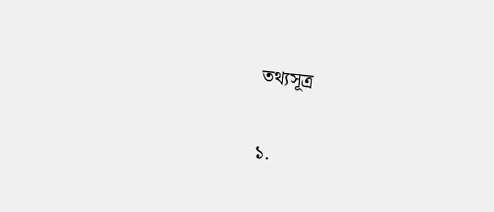তথ্যসূত্র

১.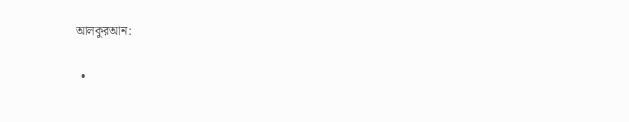আলকুরআন:

  •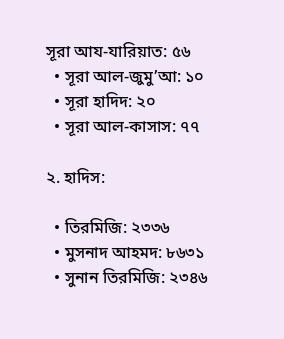সূরা আয-যারিয়াত: ৫৬
  • সূরা আল-জুমু’আ: ১০
  • সূরা হাদিদ: ২০
  • সূরা আল-কাসাস: ৭৭

২. হাদিস:

  • তিরমিজি: ২৩৩৬
  • মুসনাদ আহমদ: ৮৬৩১
  • সুনান তিরমিজি: ২৩৪৬